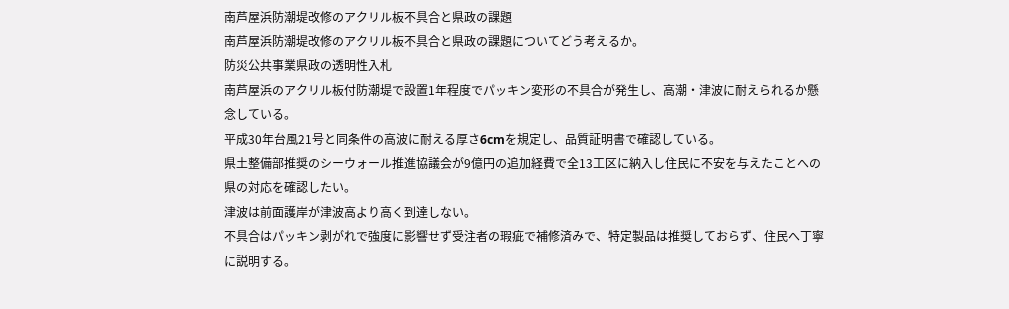南芦屋浜防潮堤改修のアクリル板不具合と県政の課題
南芦屋浜防潮堤改修のアクリル板不具合と県政の課題についてどう考えるか。
防災公共事業県政の透明性入札
南芦屋浜のアクリル板付防潮堤で設置1年程度でパッキン変形の不具合が発生し、高潮・津波に耐えられるか懸念している。
平成30年台風21号と同条件の高波に耐える厚さ6cmを規定し、品質証明書で確認している。
県土整備部推奨のシーウォール推進協議会が9億円の追加経費で全13工区に納入し住民に不安を与えたことへの県の対応を確認したい。
津波は前面護岸が津波高より高く到達しない。
不具合はパッキン剥がれで強度に影響せず受注者の瑕疵で補修済みで、特定製品は推奨しておらず、住民へ丁寧に説明する。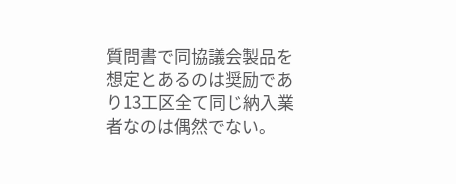質問書で同協議会製品を想定とあるのは奨励であり13工区全て同じ納入業者なのは偶然でない。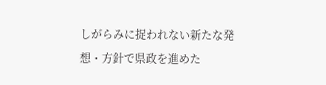しがらみに捉われない新たな発想・方針で県政を進めた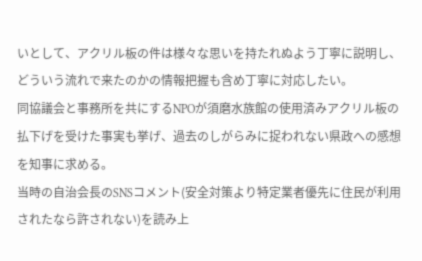いとして、アクリル板の件は様々な思いを持たれぬよう丁寧に説明し、どういう流れで来たのかの情報把握も含め丁寧に対応したい。
同協議会と事務所を共にするNPOが須磨水族館の使用済みアクリル板の払下げを受けた事実も挙げ、過去のしがらみに捉われない県政への感想を知事に求める。
当時の自治会長のSNSコメント(安全対策より特定業者優先に住民が利用されたなら許されない)を読み上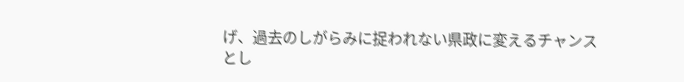げ、過去のしがらみに捉われない県政に変えるチャンスとし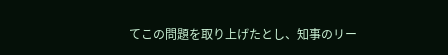てこの問題を取り上げたとし、知事のリー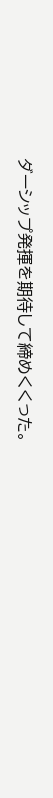ダーシップ発揮を期待して締めくくった。